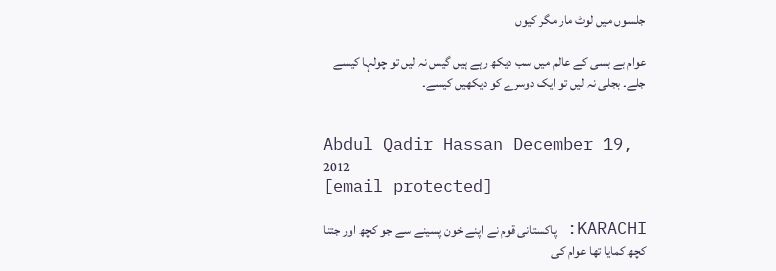جلسوں میں لوٹ مار مگر کیوں

عوام بے بسی کے عالم میں سب دیکھ رہے ہیں گیس نہ لیں تو چولہا کیسے جلے۔ بجلی نہ لیں تو ایک دوسرے کو دیکھیں کیسے۔


Abdul Qadir Hassan December 19, 2012
[email protected]

KARACHI: پاکستانی قوم نے اپنے خون پسینے سے جو کچھ اور جتنا کچھ کمایا تھا عوام کی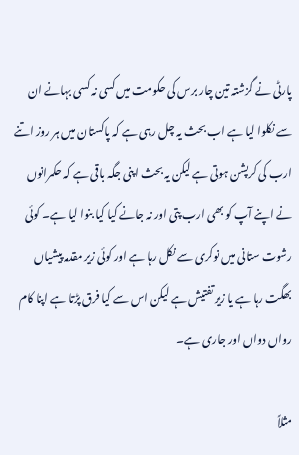پارٹی نے گزشتہ تین چار برس کی حکومت میں کسی نہ کسی بہانے ان سے نکلوا لیا ہے اب بحث یہ چل رہی ہے کہ پاکستان میں ہر روز اتنے ارب کی کرپشن ہوتی ہے لیکن یہ بحث اپنی جگہ باقی ہے کہ حکمرانوں نے اپنے آپ کو بھی ارب پتی اور نہ جانے کیا کیا بنوا لیا ہے۔ کوئی رشوت ستانی میں نوکری سے نکل رہا ہے اور کوئی زیر مقدمہ پیشیاں بھگت رہا ہے یا زیر تفتیش ہے لیکن اس سے کیا فرق پڑتا ہے اپنا کام رواں دواں اور جاری ہے۔

مثلاً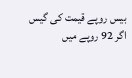بیس روپے قیمت کی گیس اگر 92 روپے میں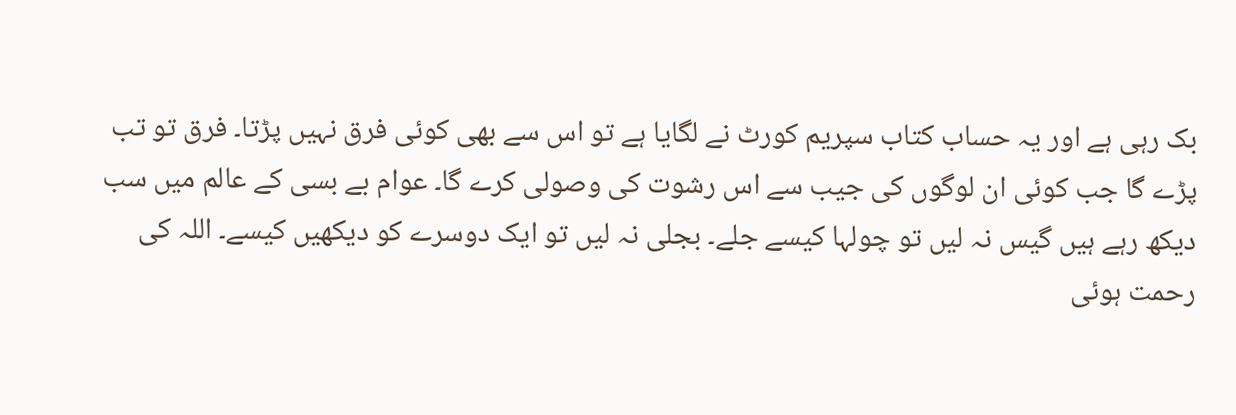بک رہی ہے اور یہ حساب کتاب سپریم کورٹ نے لگایا ہے تو اس سے بھی کوئی فرق نہیں پڑتا۔ فرق تو تب پڑے گا جب کوئی ان لوگوں کی جیب سے اس رشوت کی وصولی کرے گا۔ عوام بے بسی کے عالم میں سب دیکھ رہے ہیں گیس نہ لیں تو چولہا کیسے جلے۔ بجلی نہ لیں تو ایک دوسرے کو دیکھیں کیسے۔ اللہ کی رحمت ہوئی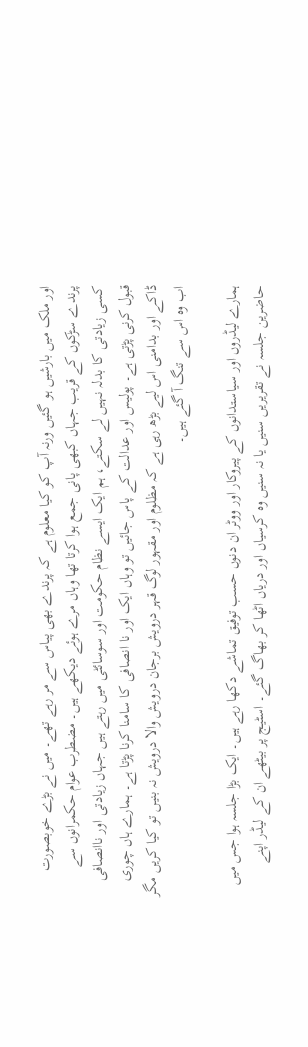اور ملک میں بارشیں ہو گئیں ورنہ آپ کو کیا معلوم ہے کہ پرندے بھی پیاس سے مر رہے تھے۔ میں نے بڑے خوبصورت پرندے سڑکوں کے قریب جہاں کبھی پانی جمع ہوا کرتا تھا وہاں مرے ہوئے دیکھے ہیں۔ مضطرب عوام حکمرانوں سے کسی زیادتی کا بدلہ نہیں لے سکتے، ہم ایک ایسے نظام حکومت اور سوسائٹی میں رہتے ہیں جہاں زیادتی اور ناانصافی قبول کرنی پڑتی ہے۔ پولیس اور عدالت کے پاس جائیں تو وہاں ایک اور نا انصافی کا سامنا کرنا پڑتا ہے۔ ہمارے ہاں چوری ڈاکے اور بدامنی اس لیے بڑھ رہی ہے کہ مظلوم اور مقہور لوگ قہر درویش برجان درویش والا درویش نہ بنیں تو کیا کریں مگر اب وہ اس سے تنگ آ گئے ہیں۔

ہمارے لیڈروں اور سیاستدانوں کے پیروکار اور ووٹر ان دنوں حسب توفیق تماشے دکھا رہے ہیں۔ ایک بڑا جلسہ ہوا جس میں حاضرین جلسہ نے تقریریں سنیں یا نہ سنیں وہ کرسیاں اور دریاں اٹھا کر بھاگ گئے۔ اسٹیج پر بیٹھے ان کے لیڈر اپنے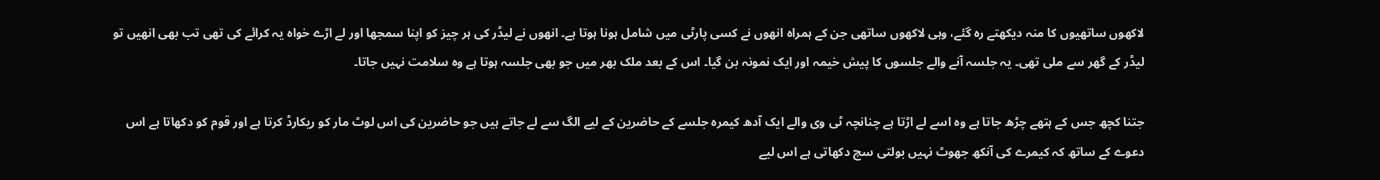لاکھوں ساتھیوں کا منہ دیکھتے رہ گئے، وہی لاکھوں ساتھی جن کے ہمراہ انھوں نے کسی پارٹی میں شامل ہونا ہوتا ہے۔ انھوں نے لیڈر کی ہر چیز کو اپنا سمجھا اور لے اڑے خواہ یہ کرائے کی تھی تب بھی انھیں تو لیڈر کے گھر سے ملی تھی۔ یہ جلسہ آنے والے جلسوں کا پیش خیمہ اور ایک نمونہ بن گیا۔ اس کے بعد ملک بھر میں جو بھی جلسہ ہوتا ہے وہ سلامت نہیں جاتا۔

جتنا کچھ جس کے ہتھے چڑھ جاتا ہے وہ اسے لے اڑتا ہے چنانچہ ٹی وی والے ایک آدھ کیمرہ جلسے کے حاضرین کے لیے الگ سے لے جاتے ہیں جو حاضرین کی اس لوٹ مار کو ریکارڈ کرتا ہے اور قوم کو دکھاتا ہے اس دعوے کے ساتھ کہ کیمرے کی آنکھ جھوٹ نہیں بولتی سچ دکھاتی ہے اس لیے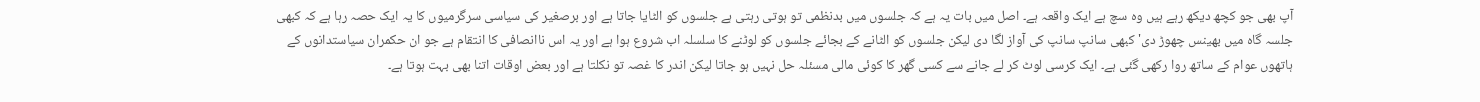آپ بھی جو کچھ دیکھ رہے ہیں وہ سچ ہے ایک واقعہ ہے۔ اصل میں بات یہ ہے کہ جلسوں میں بدنظمی تو ہوتی رہتی ہے جلسوں کو الٹایا جاتا ہے اور برصغیر کی سیاسی سرگرمیوں کا یہ ایک حصہ رہا ہے کہ کبھی جلسہ گاہ میں بھینس چھوڑ دی'کبھی سانپ سانپ کی آواز لگا دی لیکن جلسوں کو الٹانے کے بجائے جلسوں کو لوٹنے کا سلسلہ اب شروع ہوا ہے اور یہ اس ناانصافی کا انتقام ہے جو ان حکمران سیاستدانوں کے ہاتھوں عوام کے ساتھ روا رکھی گئی ہے۔ ایک کرسی لوٹ کر لے جانے سے کسی گھر کا کوئی مالی مسئلہ حل نہیں ہو جاتا لیکن اندر کا غصہ تو نکلتا ہے اور بعض اوقات اتنا بھی بہت ہوتا ہے۔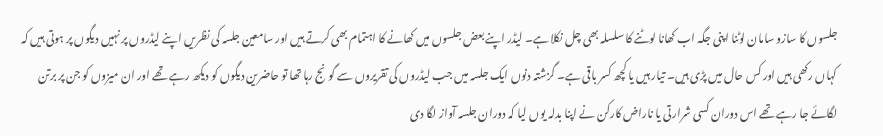جلسوں کا سازو سامان لوٹنا اپنی جگہ اب کھانا لوٹنے کا سلسلہ بھی چل نکلا ہے۔ لیڈر اپنے بعض جلسوں میں کھانے کا اہتمام بھی کرتے ہیں اور سامعین جلسہ کی نظریں اپنے لیڈروں پر نہیں دیگوں پر ہوتی ہیں کہ کہاں رکھی ہیں اور کس حال میں پڑی ہیں۔ تیار ہیں یا کچھ کسر باقی ہے۔ گزشتہ دنوں ایک جلسہ میں جب لیڈروں کی تقریروں سے گونج رہا تھا تو حاضرین دیگوں کو دیکھ رہے تھے اور ان میزوں کو جن پر برتن لگائے جا رہے تھے اس دوران کسی شرارتی یا ناراض کارکن نے اپنا بدلہ یوں لیا کہ دوران جلسہ آواز لگا دی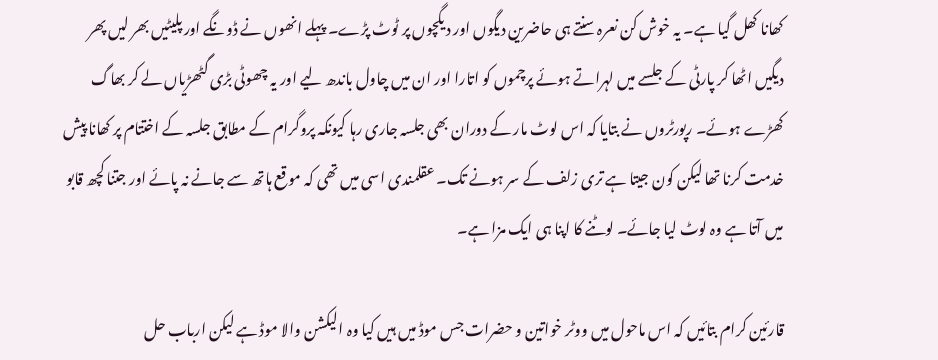کھانا کھل گیا ہے۔ یہ خوش کن نعرہ سنتے ہی حاضرین دیگوں اور دیگچوں پر ٹوٹ پڑے۔ پہلے انھوں نے ڈونگے اور پلیٹیں بھر لیں پھر دیگیں اٹھا کر پارٹی کے جلسے میں لہراتے ہوئے پرچموں کو اتارا اور ان میں چاول باندھ لیے اور یہ چھوٹی بڑی گٹھڑیاں لے کر بھاگ کھڑے ہوئے۔ رپورٹروں نے بتایا کہ اس لوٹ مار کے دوران بھی جلسہ جاری رہا کیونکہ پروگرام کے مطابق جلسہ کے اختتام پر کھانا پیش خدمت کرنا تھا لیکن کون جیتا ہے تری زلف کے سر ہونے تک۔ عقلمندی اسی میں تھی کہ موقع ہاتھ سے جانے نہ پائے اور جتنا کچھ قابو میں آتا ہے وہ لوٹ لیا جائے۔ لوٹنے کا اپنا ہی ایک مزا ہے۔

قارئین کرام بتائیں کہ اس ماحول میں ووٹر خواتین و حضرات جس موڈ میں ہیں کیا وہ الیکشن والا موڈ ہے لیکن ارباب حل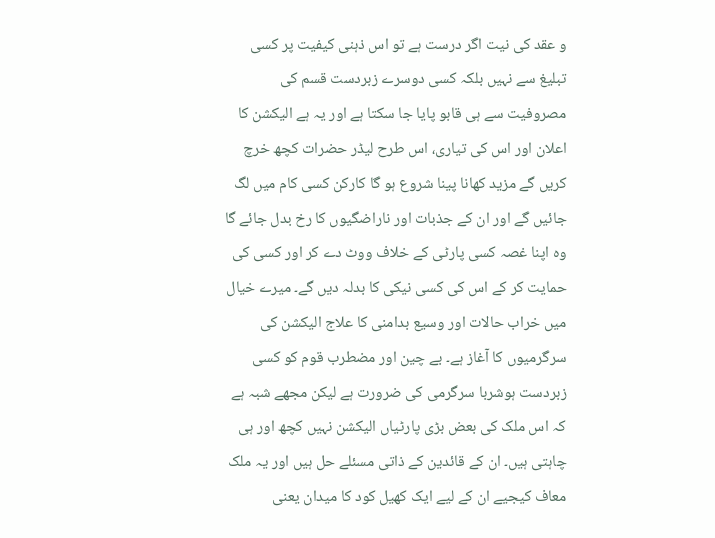و عقد کی نیت اگر درست ہے تو اس ذہنی کیفیت پر کسی تبلیغ سے نہیں بلکہ کسی دوسرے زبردست قسم کی مصروفیت سے ہی قابو پایا جا سکتا ہے اور یہ ہے الیکشن کا اعلان اور اس کی تیاری، اس طرح لیڈر حضرات کچھ خرچ کریں گے مزید کھانا پینا شروع ہو گا کارکن کسی کام میں لگ جائیں گے اور ان کے جذبات اور ناراضگیوں کا رخ بدل جائے گا وہ اپنا غصہ کسی پارٹی کے خلاف ووٹ دے کر اور کسی کی حمایت کر کے اس کی کسی نیکی کا بدلہ دیں گے۔ میرے خیال میں خراب حالات اور وسیع بدامنی کا علاج الیکشن کی سرگرمیوں کا آغاز ہے۔ بے چین اور مضطرب قوم کو کسی زبردست ہوشربا سرگرمی کی ضرورت ہے لیکن مجھے شبہ ہے کہ اس ملک کی بعض بڑی پارٹیاں الیکشن نہیں کچھ اور ہی چاہتی ہیں۔ ان کے قائدین کے ذاتی مسئلے حل ہیں اور یہ ملک معاف کیجیے ان کے لیے ایک کھیل کود کا میدان یعنی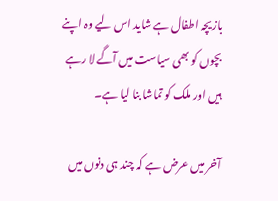بازیچہ اطفال ہے شاید اس لیے وہ اپنے بچوں کو بھی سیاست میں آگے لا رہے ہیں اور ملک کو تماشا بنا لیا ہے۔

آخر میں عرض ہے کہ چند ہی دنوں میں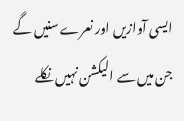ایسی آوازیں اور نعرے سنیں گے جن میں سے الیکشن نہیں نکلے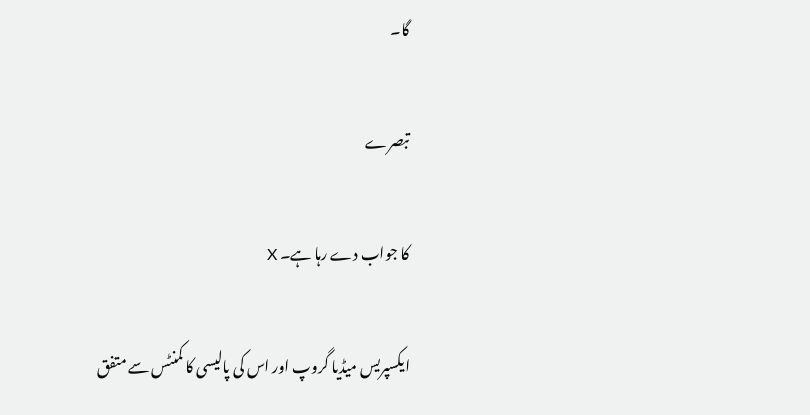گا۔

تبصرے

کا جواب دے رہا ہے۔ X

ایکسپریس میڈیا گروپ اور اس کی پالیسی کا کمنٹس سے متفق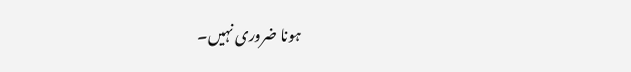ہونا ضروری نہیں۔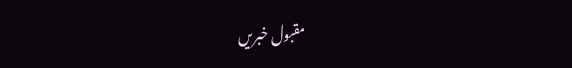مقبول خبریں